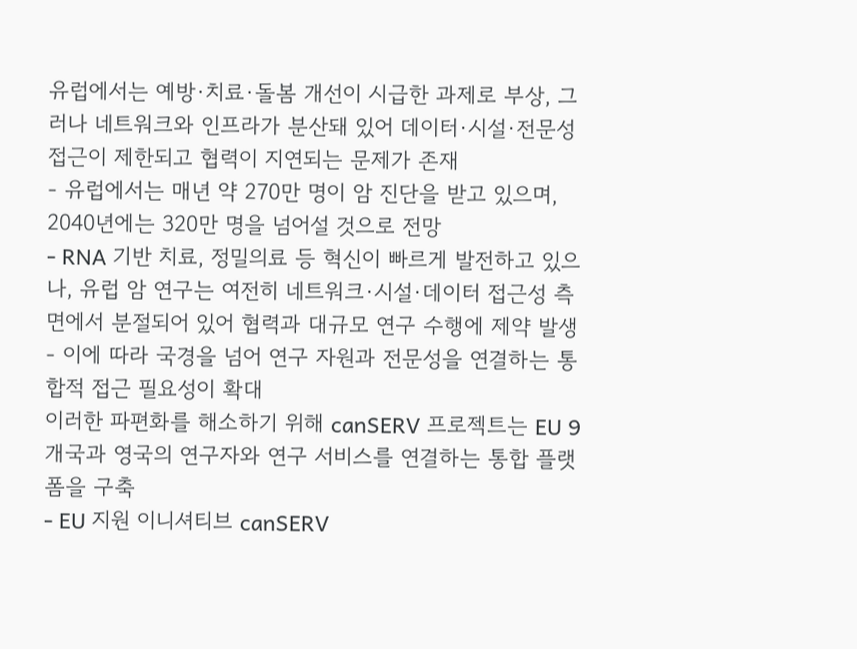유럽에서는 예방·치료·돌봄 개선이 시급한 과제로 부상, 그러나 네트워크와 인프라가 분산돼 있어 데이터·시설·전문성 접근이 제한되고 협력이 지연되는 문제가 존재
- 유럽에서는 매년 약 270만 명이 암 진단을 받고 있으며, 2040년에는 320만 명을 넘어설 것으로 전망
- RNA 기반 치료, 정밀의료 등 혁신이 빠르게 발전하고 있으나, 유럽 암 연구는 여전히 네트워크·시설·데이터 접근성 측면에서 분절되어 있어 협력과 대규모 연구 수행에 제약 발생
- 이에 따라 국경을 넘어 연구 자원과 전문성을 연결하는 통합적 접근 필요성이 확대
이러한 파편화를 해소하기 위해 canSERV 프로젝트는 EU 9개국과 영국의 연구자와 연구 서비스를 연결하는 통합 플랫폼을 구축
- EU 지원 이니셔티브 canSERV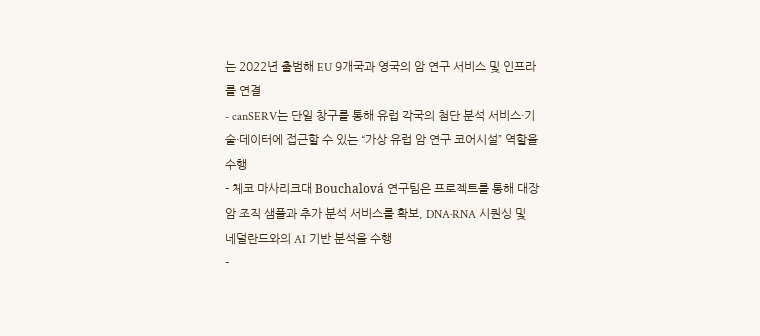는 2022년 출범해 EU 9개국과 영국의 암 연구 서비스 및 인프라를 연결
- canSERV는 단일 창구를 통해 유럽 각국의 첨단 분석 서비스·기술·데이터에 접근할 수 있는 “가상 유럽 암 연구 코어시설” 역할을 수행
- 체코 마사리크대 Bouchalová 연구팀은 프로젝트를 통해 대장암 조직 샘플과 추가 분석 서비스를 확보, DNA·RNA 시퀀싱 및 네덜란드와의 AI 기반 분석을 수행
-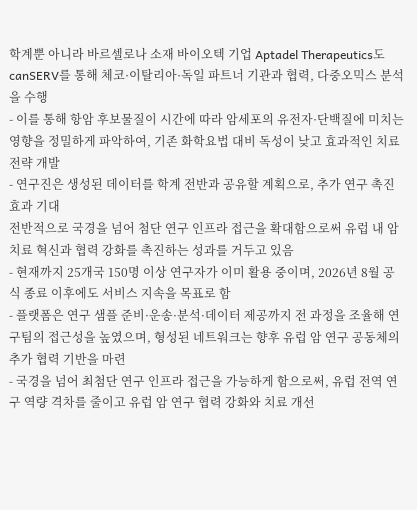학계뿐 아니라 바르셀로나 소재 바이오텍 기업 Aptadel Therapeutics도 canSERV를 통해 체코·이탈리아·독일 파트너 기관과 협력, 다중오믹스 분석을 수행
- 이를 통해 항암 후보물질이 시간에 따라 암세포의 유전자·단백질에 미치는 영향을 정밀하게 파악하여, 기존 화학요법 대비 독성이 낮고 효과적인 치료 전략 개발
- 연구진은 생성된 데이터를 학계 전반과 공유할 계획으로, 추가 연구 촉진 효과 기대
전반적으로 국경을 넘어 첨단 연구 인프라 접근을 확대함으로써 유럽 내 암 치료 혁신과 협력 강화를 촉진하는 성과를 거두고 있음
- 현재까지 25개국 150명 이상 연구자가 이미 활용 중이며, 2026년 8월 공식 종료 이후에도 서비스 지속을 목표로 함
- 플랫폼은 연구 샘플 준비·운송·분석·데이터 제공까지 전 과정을 조율해 연구팀의 접근성을 높였으며, 형성된 네트워크는 향후 유럽 암 연구 공동체의 추가 협력 기반을 마련
- 국경을 넘어 최첨단 연구 인프라 접근을 가능하게 함으로써, 유럽 전역 연구 역량 격차를 줄이고 유럽 암 연구 협력 강화와 치료 개선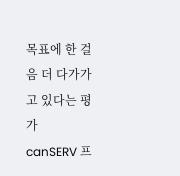목표에 한 걸음 더 다가가고 있다는 평가
canSERV 프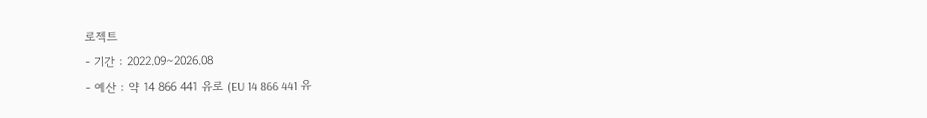로젝트
- 기간 : 2022.09∼2026.08
- 예산 : 약 14 866 441 유로 (EU 14 866 441 유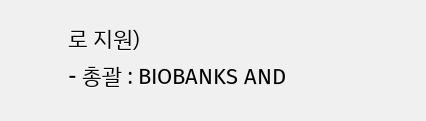로 지원)
- 총괄 : BIOBANKS AND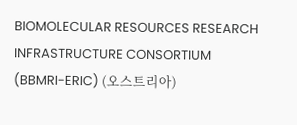BIOMOLECULAR RESOURCES RESEARCH INFRASTRUCTURE CONSORTIUM (BBMRI-ERIC) (오스트리아)